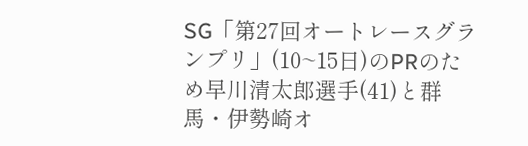SG「第27回オートレースグランプリ」(10~15日)のPRのため早川清太郎選手(41)と群馬・伊勢崎オ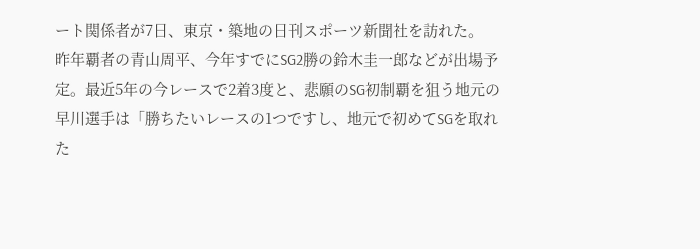ート関係者が7日、東京・築地の日刊スポーツ新聞社を訪れた。
昨年覇者の青山周平、今年すでにSG2勝の鈴木圭一郎などが出場予定。最近5年の今レースで2着3度と、悲願のSG初制覇を狙う地元の早川選手は「勝ちたいレースの1つですし、地元で初めてSGを取れた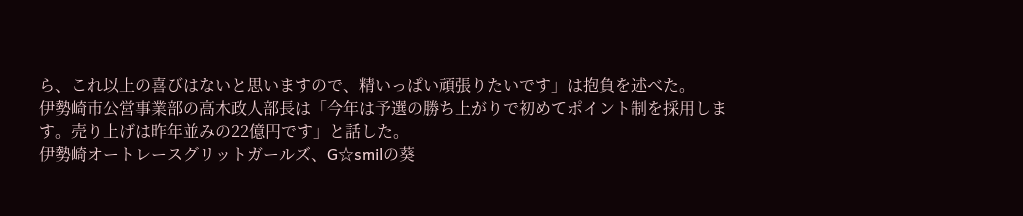ら、これ以上の喜びはないと思いますので、精いっぱい頑張りたいです」は抱負を述べた。
伊勢崎市公営事業部の高木政人部長は「今年は予選の勝ち上がりで初めてポイント制を採用します。売り上げは昨年並みの22億円です」と話した。
伊勢崎オートレースグリットガールズ、G☆smilの葵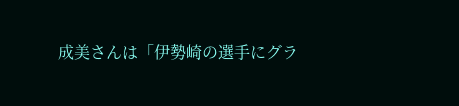成美さんは「伊勢崎の選手にグラ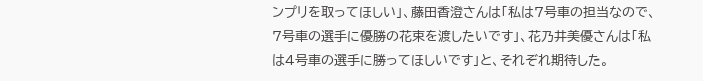ンプリを取ってほしい」、藤田香澄さんは「私は7号車の担当なので、7号車の選手に優勝の花束を渡したいです」、花乃井美優さんは「私は4号車の選手に勝ってほしいです」と、それぞれ期待した。